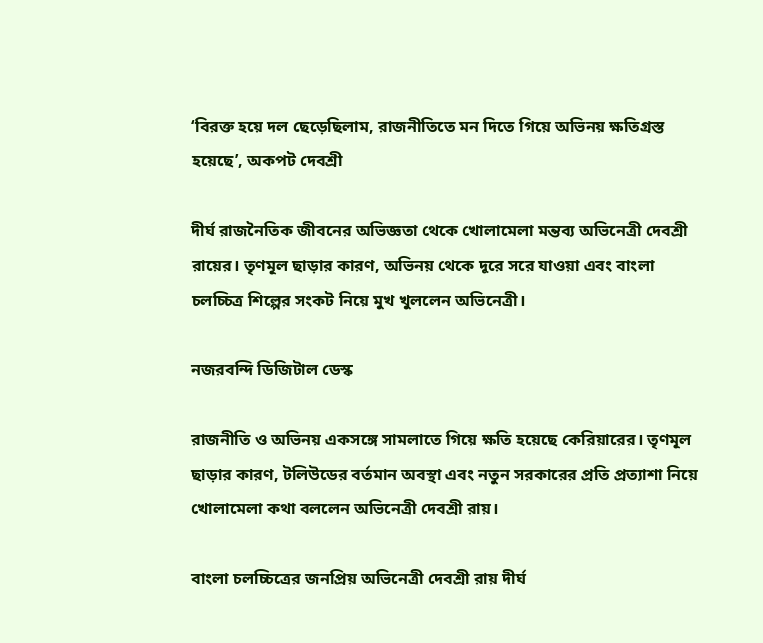‘বিরক্ত হয়ে দল ছেড়েছিলাম, রাজনীতিতে মন দিতে গিয়ে অভিনয় ক্ষতিগ্রস্ত হয়েছে’, অকপট দেবশ্রী

দীর্ঘ রাজনৈতিক জীবনের অভিজ্ঞতা থেকে খোলামেলা মন্তব্য অভিনেত্রী দেবশ্রী রায়ের। তৃণমূল ছাড়ার কারণ, অভিনয় থেকে দূরে সরে যাওয়া এবং বাংলা চলচ্চিত্র শিল্পের সংকট নিয়ে মুখ খুললেন অভিনেত্রী।

নজরবন্দি ডিজিটাল ডেস্ক

রাজনীতি ও অভিনয় একসঙ্গে সামলাতে গিয়ে ক্ষতি হয়েছে কেরিয়ারের। তৃণমূল ছাড়ার কারণ, টলিউডের বর্তমান অবস্থা এবং নতুন সরকারের প্রতি প্রত্যাশা নিয়ে খোলামেলা কথা বললেন অভিনেত্রী দেবশ্রী রায়।

বাংলা চলচ্চিত্রের জনপ্রিয় অভিনেত্রী দেবশ্রী রায় দীর্ঘ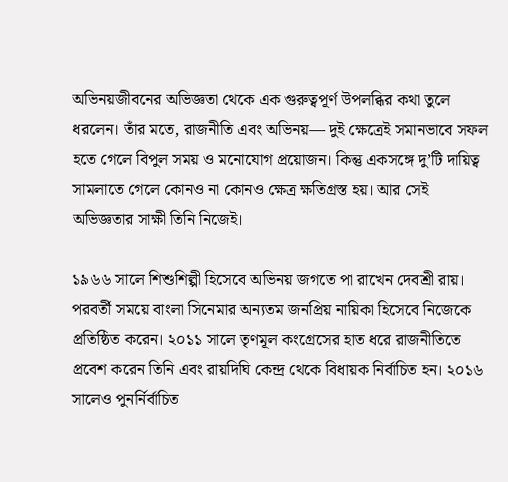অভিনয়জীবনের অভিজ্ঞতা থেকে এক গুরুত্বপূর্ণ উপলব্ধির কথা তুলে ধরলেন। তাঁর মতে, রাজনীতি এবং অভিনয়— দুই ক্ষেত্রেই সমানভাবে সফল হতে গেলে বিপুল সময় ও মনোযোগ প্রয়োজন। কিন্তু একসঙ্গে দু’টি দায়িত্ব সামলাতে গেলে কোনও না কোনও ক্ষেত্র ক্ষতিগ্রস্ত হয়। আর সেই অভিজ্ঞতার সাক্ষী তিনি নিজেই।

১৯৬৬ সালে শিশুশিল্পী হিসেবে অভিনয় জগতে পা রাখেন দেবশ্রী রায়। পরবর্তী সময়ে বাংলা সিনেমার অন্যতম জনপ্রিয় নায়িকা হিসেবে নিজেকে প্রতিষ্ঠিত করেন। ২০১১ সালে তৃণমূল কংগ্রেসের হাত ধরে রাজনীতিতে প্রবেশ করেন তিনি এবং রায়দিঘি কেন্দ্র থেকে বিধায়ক নির্বাচিত হন। ২০১৬ সালেও পুনর্নির্বাচিত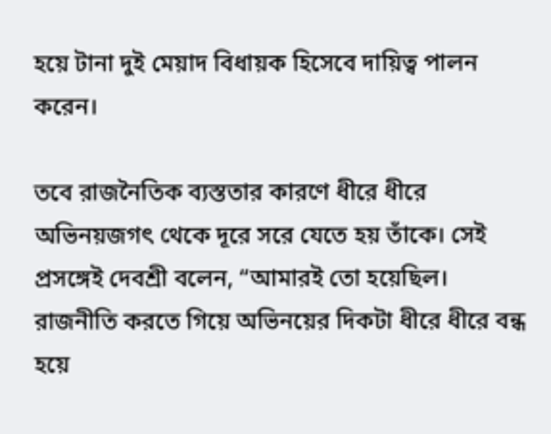হয়ে টানা দুই মেয়াদ বিধায়ক হিসেবে দায়িত্ব পালন করেন।

তবে রাজনৈতিক ব্যস্ততার কারণে ধীরে ধীরে অভিনয়জগৎ থেকে দূরে সরে যেতে হয় তাঁকে। সেই প্রসঙ্গেই দেবশ্রী বলেন, “আমারই তো হয়েছিল। রাজনীতি করতে গিয়ে অভিনয়ের দিকটা ধীরে ধীরে বন্ধ হয়ে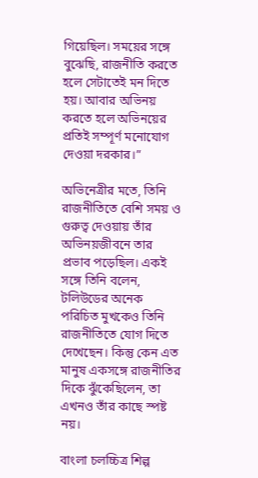গিয়েছিল। সময়ের সঙ্গে বুঝেছি, রাজনীতি করতে হলে সেটাতেই মন দিতে হয়। আবার অভিনয় করতে হলে অভিনয়ের প্রতিই সম্পূর্ণ মনোযোগ দেওয়া দরকার।”

অভিনেত্রীর মতে, তিনি রাজনীতিতে বেশি সময় ও গুরুত্ব দেওয়ায় তাঁর অভিনয়জীবনে তার প্রভাব পড়েছিল। একই সঙ্গে তিনি বলেন, টলিউডের অনেক পরিচিত মুখকেও তিনি রাজনীতিতে যোগ দিতে দেখেছেন। কিন্তু কেন এত মানুষ একসঙ্গে রাজনীতির দিকে ঝুঁকেছিলেন, তা এখনও তাঁর কাছে স্পষ্ট নয়।

বাংলা চলচ্চিত্র শিল্প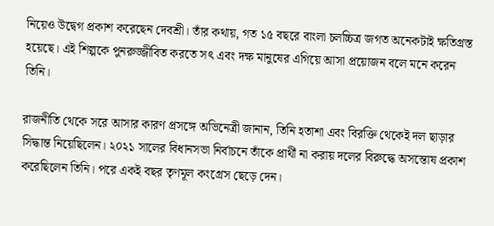নিয়েও উদ্বেগ প্রকাশ করেছেন দেবশ্রী। তাঁর কথায়, গত ১৫ বছরে বাংলা চলচ্চিত্র জগত অনেকটাই ক্ষতিগ্রস্ত হয়েছে। এই শিল্পকে পুনরুজ্জীবিত করতে সৎ এবং দক্ষ মানুষের এগিয়ে আসা প্রয়োজন বলে মনে করেন তিনি।

রাজনীতি থেকে সরে আসার কারণ প্রসঙ্গে অভিনেত্রী জানান, তিনি হতাশা এবং বিরক্তি থেকেই দল ছাড়ার সিদ্ধান্ত নিয়েছিলেন। ২০২১ সালের বিধানসভা নির্বাচনে তাঁকে প্রার্থী না করায় দলের বিরুদ্ধে অসন্তোষ প্রকাশ করেছিলেন তিনি। পরে একই বছর তৃণমূল কংগ্রেস ছেড়ে দেন।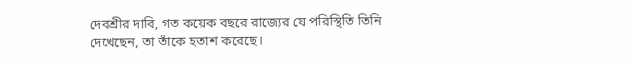দেবশ্রীর দাবি, গত কয়েক বছরে রাজ্যের যে পরিস্থিতি তিনি দেখেছেন, তা তাঁকে হতাশ করেছে।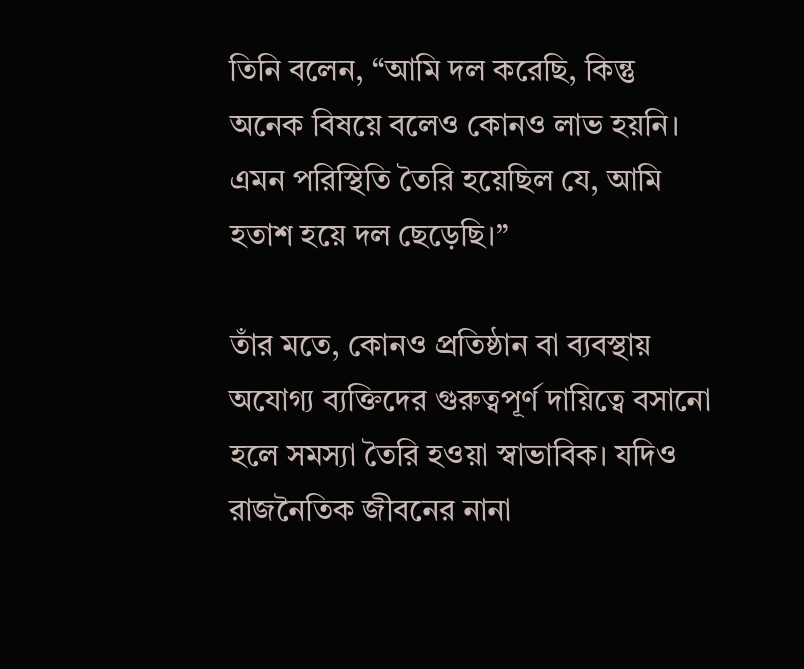তিনি বলেন, “আমি দল করেছি, কিন্তু অনেক বিষয়ে বলেও কোনও লাভ হয়নি। এমন পরিস্থিতি তৈরি হয়েছিল যে, আমি হতাশ হয়ে দল ছেড়েছি।”

তাঁর মতে, কোনও প্রতিষ্ঠান বা ব্যবস্থায় অযোগ্য ব্যক্তিদের গুরুত্বপূর্ণ দায়িত্বে বসানো হলে সমস্যা তৈরি হওয়া স্বাভাবিক। যদিও রাজনৈতিক জীবনের নানা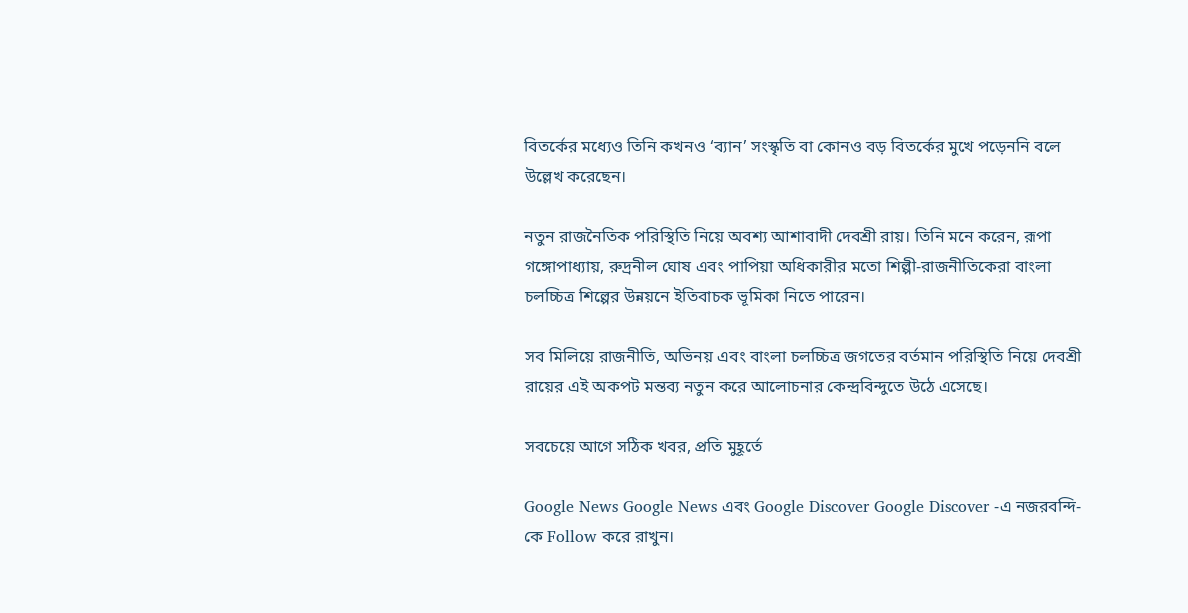বিতর্কের মধ্যেও তিনি কখনও ‘ব্যান’ সংস্কৃতি বা কোনও বড় বিতর্কের মুখে পড়েননি বলে উল্লেখ করেছেন।

নতুন রাজনৈতিক পরিস্থিতি নিয়ে অবশ্য আশাবাদী দেবশ্রী রায়। তিনি মনে করেন, রূপা গঙ্গোপাধ্যায়, রুদ্রনীল ঘোষ এবং পাপিয়া অধিকারীর মতো শিল্পী-রাজনীতিকেরা বাংলা চলচ্চিত্র শিল্পের উন্নয়নে ইতিবাচক ভূমিকা নিতে পারেন।

সব মিলিয়ে রাজনীতি, অভিনয় এবং বাংলা চলচ্চিত্র জগতের বর্তমান পরিস্থিতি নিয়ে দেবশ্রী রায়ের এই অকপট মন্তব্য নতুন করে আলোচনার কেন্দ্রবিন্দুতে উঠে এসেছে।

সবচেয়ে আগে সঠিক খবর, প্রতি মুহূর্তে

Google News Google News এবং Google Discover Google Discover -এ নজরবন্দি-কে Follow করে রাখুন।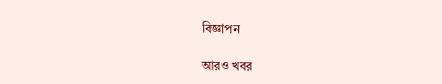বিজ্ঞাপন

আরও খবর